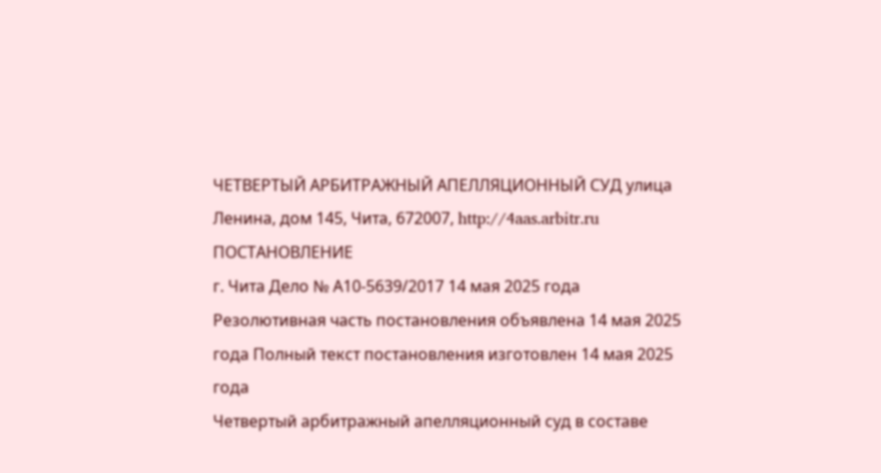ЧЕТВЕРТЫЙ АРБИТРАЖНЫЙ АПЕЛЛЯЦИОННЫЙ СУД улица Ленина, дом 145, Чита, 672007, http://4aas.arbitr.ru ПОСТАНОВЛЕНИЕ
г. Чита Дело № А10-5639/2017 14 мая 2025 года
Резолютивная часть постановления объявлена 14 мая 2025 года Полный текст постановления изготовлен 14 мая 2025 года
Четвертый арбитражный апелляционный суд в составе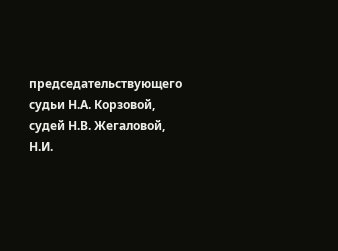председательствующего судьи Н.А. Корзовой, судей Н.В. Жегаловой, Н.И.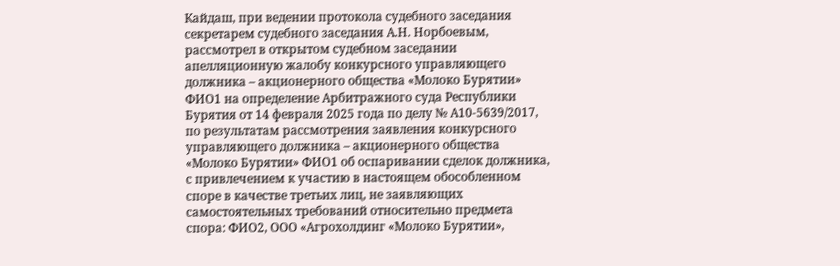Кайдаш, при ведении протокола судебного заседания секретарем судебного заседания А.Н. Норбоевым,
рассмотрел в открытом судебном заседании апелляционную жалобу конкурсного управляющего должника – акционерного общества «Молоко Бурятии» ФИО1 на определение Арбитражного суда Республики Бурятия от 14 февраля 2025 года по делу № А10-5639/2017,
по результатам рассмотрения заявления конкурсного управляющего должника – акционерного общества «Молоко Бурятии» ФИО1 об оспаривании сделок должника,
с привлечением к участию в настоящем обособленном споре в качестве третьих лиц, не заявляющих самостоятельных требований относительно предмета спора: ФИО2, ООО «Агрохолдинг «Молоко Бурятии»,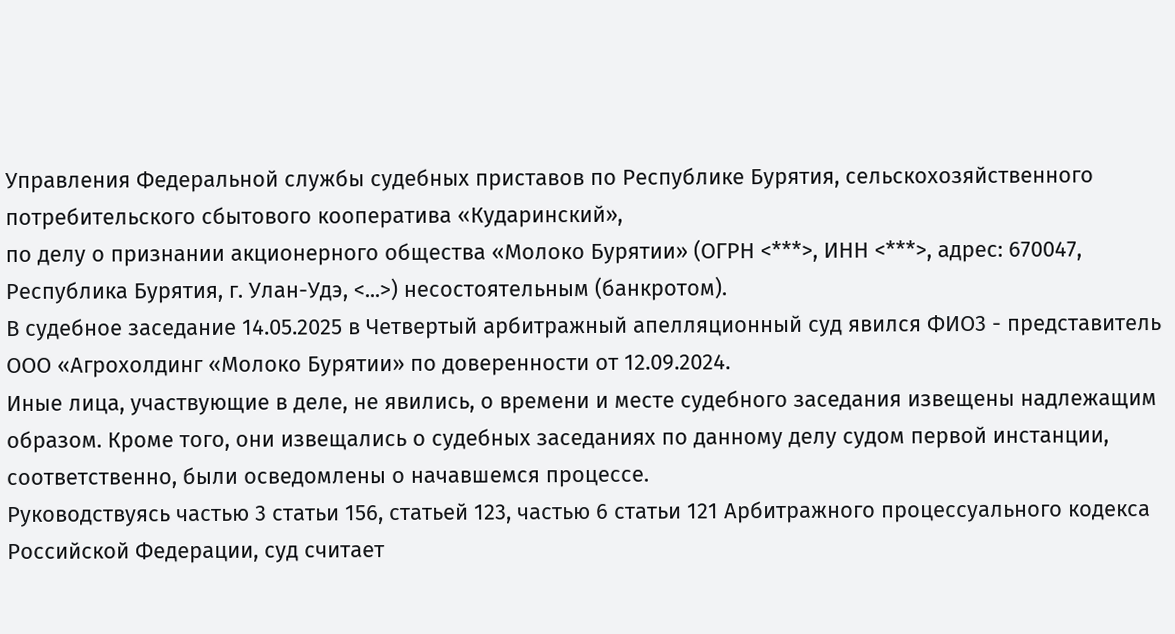Управления Федеральной службы судебных приставов по Республике Бурятия, сельскохозяйственного потребительского сбытового кооператива «Кударинский»,
по делу о признании акционерного общества «Молоко Бурятии» (ОГРН <***>, ИНН <***>, адрес: 670047, Республика Бурятия, г. Улан-Удэ, <...>) несостоятельным (банкротом).
В судебное заседание 14.05.2025 в Четвертый арбитражный апелляционный суд явился ФИО3 - представитель ООО «Агрохолдинг «Молоко Бурятии» по доверенности от 12.09.2024.
Иные лица, участвующие в деле, не явились, о времени и месте судебного заседания извещены надлежащим образом. Кроме того, они извещались о судебных заседаниях по данному делу судом первой инстанции, соответственно, были осведомлены о начавшемся процессе.
Руководствуясь частью 3 статьи 156, статьей 123, частью 6 статьи 121 Арбитражного процессуального кодекса Российской Федерации, суд считает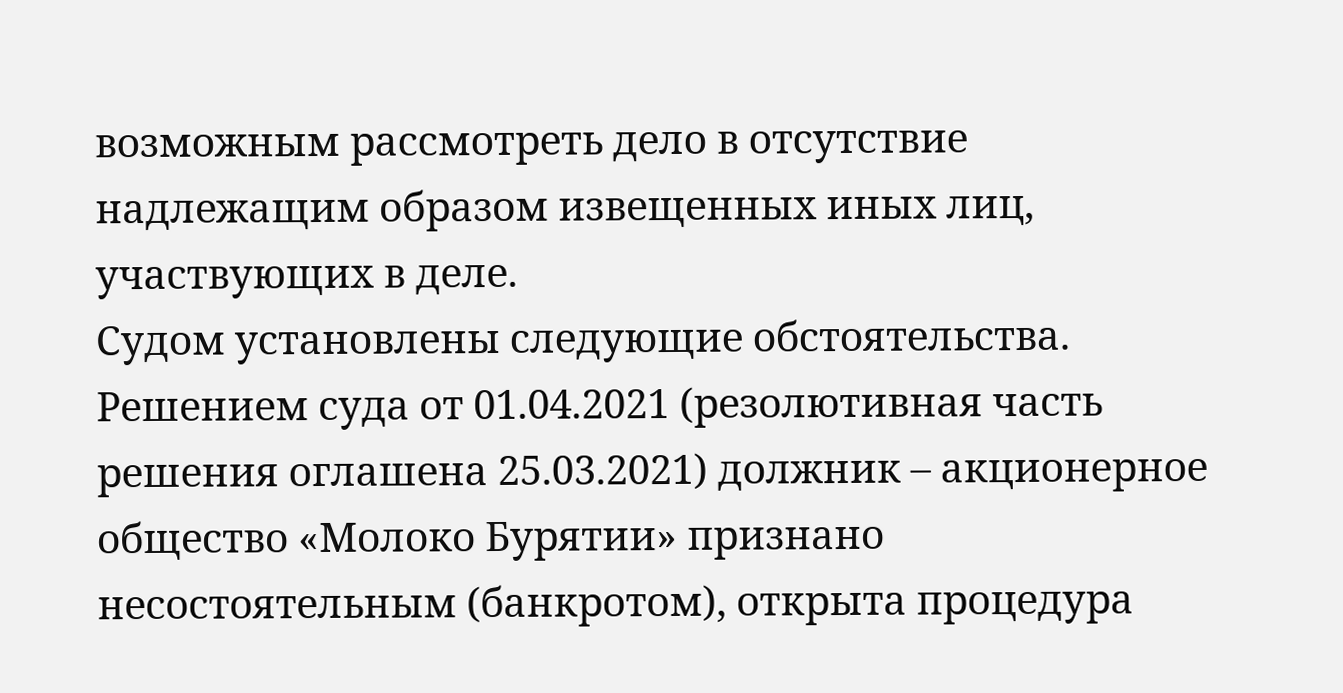возможным рассмотреть дело в отсутствие надлежащим образом извещенных иных лиц, участвующих в деле.
Судом установлены следующие обстоятельства.
Решением суда от 01.04.2021 (резолютивная часть решения оглашена 25.03.2021) должник – акционерное общество «Молоко Бурятии» признано несостоятельным (банкротом), открыта процедура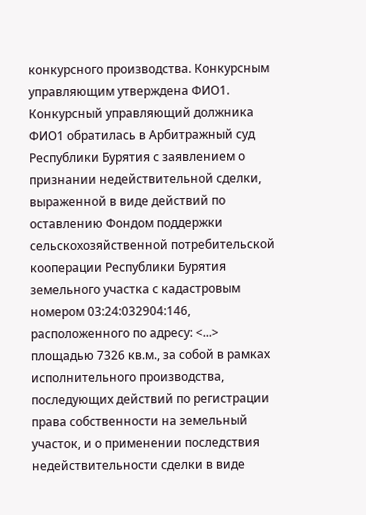конкурсного производства. Конкурсным управляющим утверждена ФИО1.
Конкурсный управляющий должника ФИО1 обратилась в Арбитражный суд Республики Бурятия с заявлением о признании недействительной сделки, выраженной в виде действий по оставлению Фондом поддержки сельскохозяйственной потребительской кооперации Республики Бурятия земельного участка с кадастровым номером 03:24:032904:146, расположенного по адресу: <...> площадью 7326 кв.м., за собой в рамках исполнительного производства, последующих действий по регистрации права собственности на земельный участок, и о применении последствия недействительности сделки в виде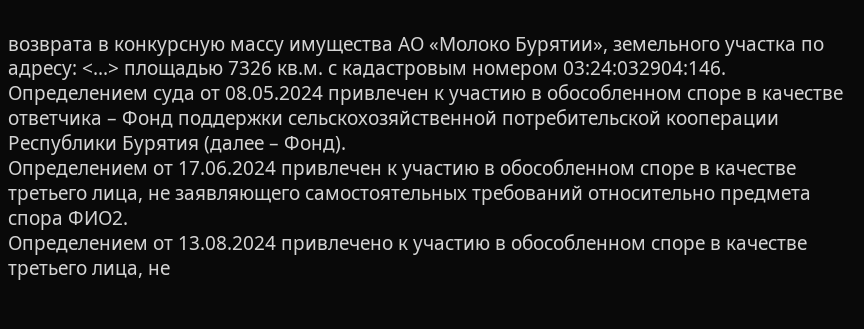возврата в конкурсную массу имущества АО «Молоко Бурятии», земельного участка по адресу: <...> площадью 7326 кв.м. с кадастровым номером 03:24:032904:146.
Определением суда от 08.05.2024 привлечен к участию в обособленном споре в качестве ответчика – Фонд поддержки сельскохозяйственной потребительской кооперации Республики Бурятия (далее – Фонд).
Определением от 17.06.2024 привлечен к участию в обособленном споре в качестве третьего лица, не заявляющего самостоятельных требований относительно предмета спора ФИО2.
Определением от 13.08.2024 привлечено к участию в обособленном споре в качестве третьего лица, не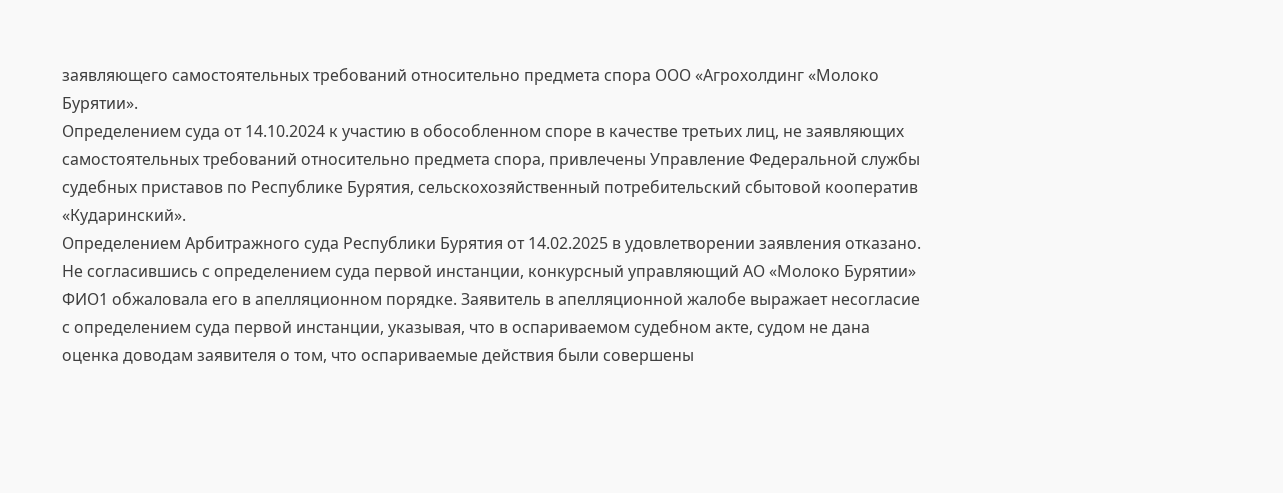заявляющего самостоятельных требований относительно предмета спора ООО «Агрохолдинг «Молоко Бурятии».
Определением суда от 14.10.2024 к участию в обособленном споре в качестве третьих лиц, не заявляющих самостоятельных требований относительно предмета спора, привлечены Управление Федеральной службы судебных приставов по Республике Бурятия, сельскохозяйственный потребительский сбытовой кооператив «Кударинский».
Определением Арбитражного суда Республики Бурятия от 14.02.2025 в удовлетворении заявления отказано.
Не согласившись с определением суда первой инстанции, конкурсный управляющий АО «Молоко Бурятии» ФИО1 обжаловала его в апелляционном порядке. Заявитель в апелляционной жалобе выражает несогласие с определением суда первой инстанции, указывая, что в оспариваемом судебном акте, судом не дана оценка доводам заявителя о том, что оспариваемые действия были совершены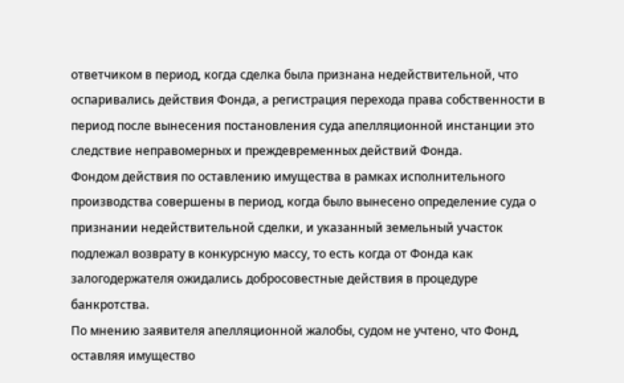ответчиком в период, когда сделка была признана недействительной, что оспаривались действия Фонда, а регистрация перехода права собственности в период после вынесения постановления суда апелляционной инстанции это следствие неправомерных и преждевременных действий Фонда.
Фондом действия по оставлению имущества в рамках исполнительного производства совершены в период, когда было вынесено определение суда о признании недействительной сделки, и указанный земельный участок подлежал возврату в конкурсную массу, то есть когда от Фонда как залогодержателя ожидались добросовестные действия в процедуре банкротства.
По мнению заявителя апелляционной жалобы, судом не учтено, что Фонд, оставляя имущество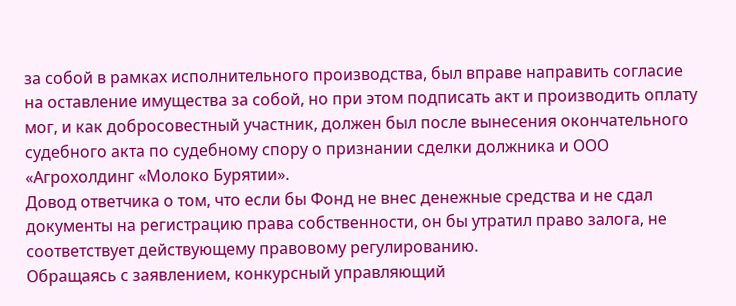за собой в рамках исполнительного производства, был вправе направить согласие на оставление имущества за собой, но при этом подписать акт и производить оплату мог, и как добросовестный участник, должен был после вынесения окончательного судебного акта по судебному спору о признании сделки должника и ООО «Агрохолдинг «Молоко Бурятии».
Довод ответчика о том, что если бы Фонд не внес денежные средства и не сдал документы на регистрацию права собственности, он бы утратил право залога, не соответствует действующему правовому регулированию.
Обращаясь с заявлением, конкурсный управляющий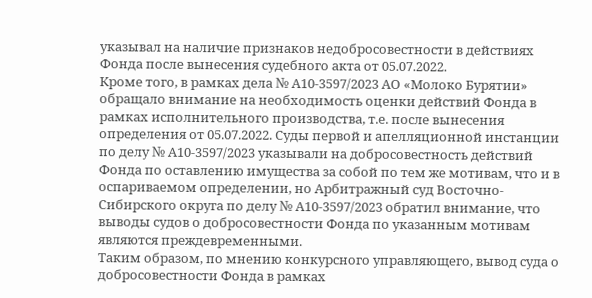указывал на наличие признаков недобросовестности в действиях Фонда после вынесения судебного акта от 05.07.2022.
Кроме того, в рамках дела № А10-3597/2023 АО «Молоко Бурятии» обращало внимание на необходимость оценки действий Фонда в рамках исполнительного производства, т.е. после вынесения определения от 05.07.2022. Суды первой и апелляционной инстанции по делу № А10-3597/2023 указывали на добросовестность действий Фонда по оставлению имущества за собой по тем же мотивам, что и в оспариваемом определении, но Арбитражный суд Восточно-Сибирского округа по делу № А10-3597/2023 обратил внимание, что выводы судов о добросовестности Фонда по указанным мотивам являются преждевременными.
Таким образом, по мнению конкурсного управляющего, вывод суда о добросовестности Фонда в рамках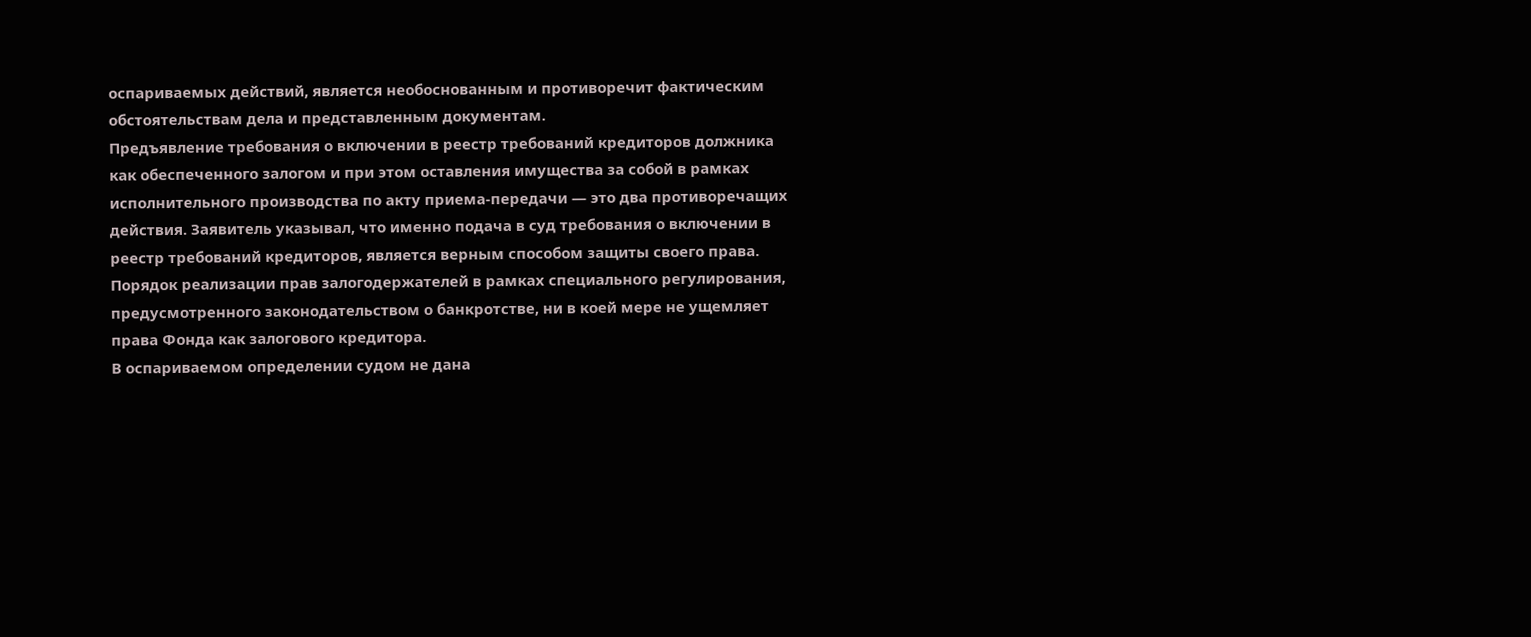оспариваемых действий, является необоснованным и противоречит фактическим обстоятельствам дела и представленным документам.
Предъявление требования о включении в реестр требований кредиторов должника как обеспеченного залогом и при этом оставления имущества за собой в рамках исполнительного производства по акту приема-передачи — это два противоречащих действия. Заявитель указывал, что именно подача в суд требования о включении в реестр требований кредиторов, является верным способом защиты своего права.
Порядок реализации прав залогодержателей в рамках специального регулирования, предусмотренного законодательством о банкротстве, ни в коей мере не ущемляет права Фонда как залогового кредитора.
В оспариваемом определении судом не дана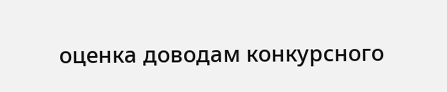оценка доводам конкурсного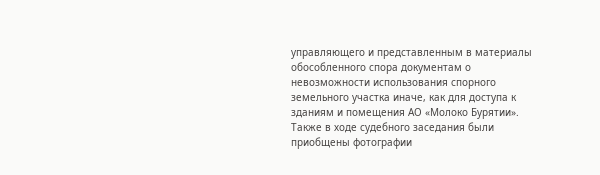управляющего и представленным в материалы обособленного спора документам о невозможности использования спорного земельного участка иначе, как для доступа к зданиям и помещения АО «Молоко Бурятии».
Также в ходе судебного заседания были приобщены фотографии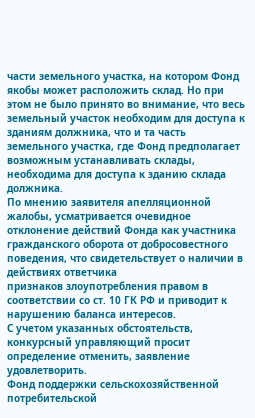части земельного участка, на котором Фонд якобы может расположить склад. Но при этом не было принято во внимание, что весь земельный участок необходим для доступа к зданиям должника, что и та часть земельного участка, где Фонд предполагает возможным устанавливать склады, необходима для доступа к зданию склада должника.
По мнению заявителя апелляционной жалобы, усматривается очевидное отклонение действий Фонда как участника гражданского оборота от добросовестного поведения, что свидетельствует о наличии в действиях ответчика
признаков злоупотребления правом в соответствии со ст. 10 ГК РФ и приводит к нарушению баланса интересов.
С учетом указанных обстоятельств, конкурсный управляющий просит определение отменить, заявление удовлетворить.
Фонд поддержки сельскохозяйственной потребительской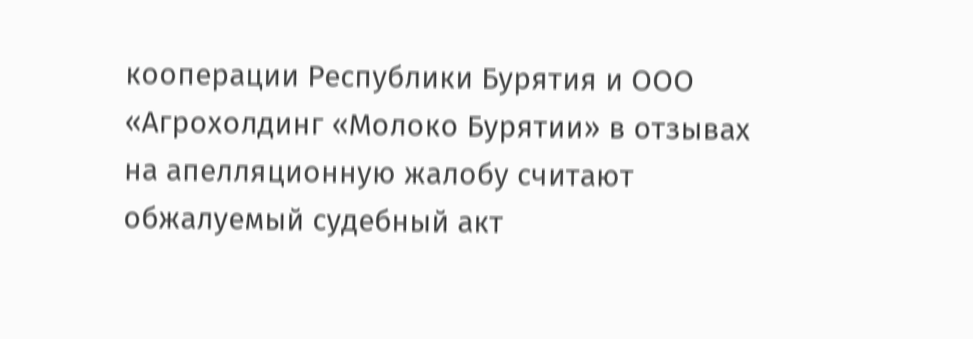кооперации Республики Бурятия и ООО «Агрохолдинг «Молоко Бурятии» в отзывах на апелляционную жалобу считают обжалуемый судебный акт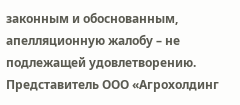законным и обоснованным, апелляционную жалобу – не подлежащей удовлетворению.
Представитель ООО «Агрохолдинг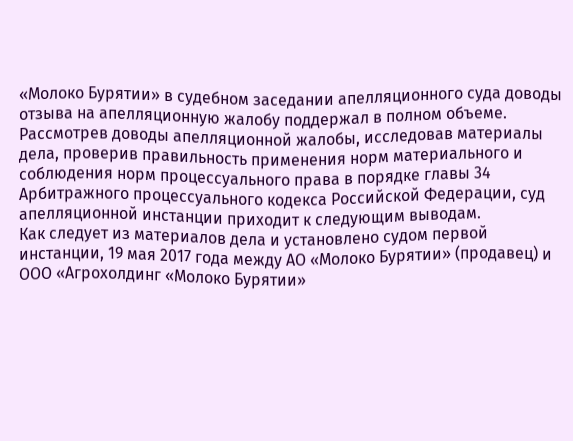«Молоко Бурятии» в судебном заседании апелляционного суда доводы отзыва на апелляционную жалобу поддержал в полном объеме.
Рассмотрев доводы апелляционной жалобы, исследовав материалы дела, проверив правильность применения норм материального и соблюдения норм процессуального права в порядке главы 34 Арбитражного процессуального кодекса Российской Федерации, суд апелляционной инстанции приходит к следующим выводам.
Как следует из материалов дела и установлено судом первой инстанции, 19 мая 2017 года между АО «Молоко Бурятии» (продавец) и ООО «Агрохолдинг «Молоко Бурятии»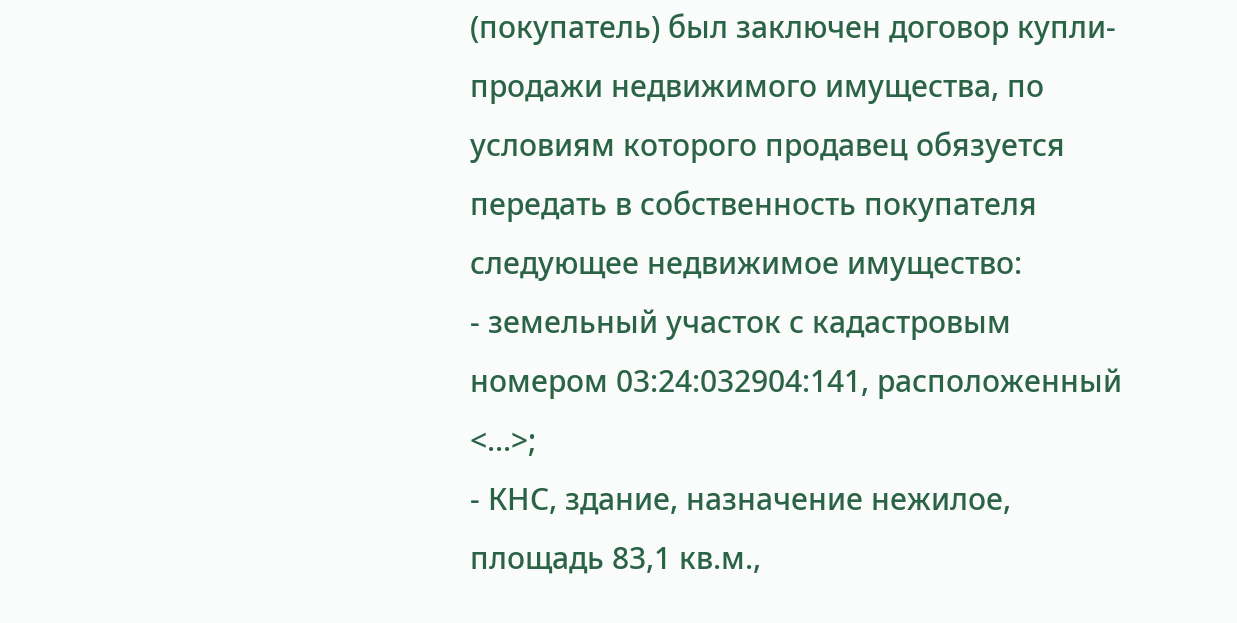(покупатель) был заключен договор купли-продажи недвижимого имущества, по условиям которого продавец обязуется передать в собственность покупателя следующее недвижимое имущество:
- земельный участок с кадастровым номером 03:24:032904:141, расположенный <...>;
- КНС, здание, назначение нежилое, площадь 83,1 кв.м.,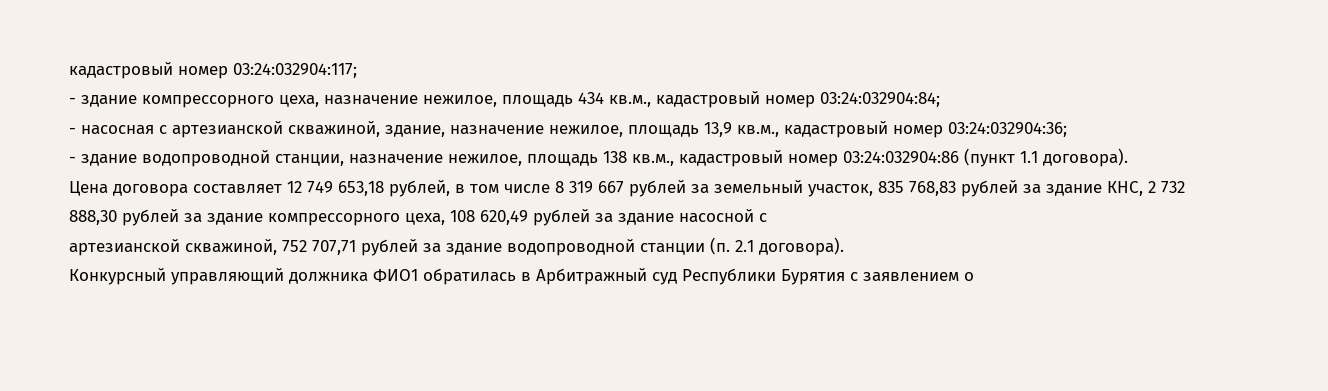кадастровый номер 03:24:032904:117;
- здание компрессорного цеха, назначение нежилое, площадь 434 кв.м., кадастровый номер 03:24:032904:84;
- насосная с артезианской скважиной, здание, назначение нежилое, площадь 13,9 кв.м., кадастровый номер 03:24:032904:36;
- здание водопроводной станции, назначение нежилое, площадь 138 кв.м., кадастровый номер 03:24:032904:86 (пункт 1.1 договора).
Цена договора составляет 12 749 653,18 рублей, в том числе 8 319 667 рублей за земельный участок, 835 768,83 рублей за здание КНС, 2 732 888,30 рублей за здание компрессорного цеха, 108 620,49 рублей за здание насосной с
артезианской скважиной, 752 707,71 рублей за здание водопроводной станции (п. 2.1 договора).
Конкурсный управляющий должника ФИО1 обратилась в Арбитражный суд Республики Бурятия с заявлением о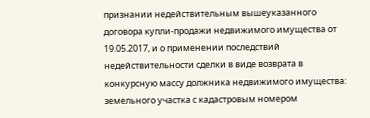признании недействительным вышеуказанного договора купли-продажи недвижимого имущества от 19.05.2017, и о применении последствий недействительности сделки в виде возврата в конкурсную массу должника недвижимого имущества: земельного участка с кадастровым номером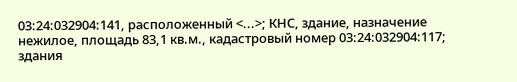03:24:032904:141, расположенный <...>; КНС, здание, назначение нежилое, площадь 83,1 кв.м., кадастровый номер 03:24:032904:117; здания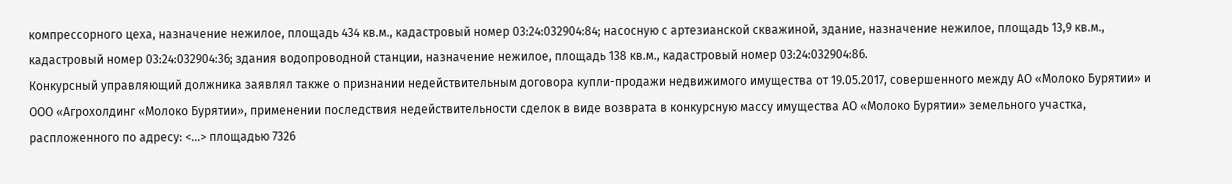компрессорного цеха, назначение нежилое, площадь 434 кв.м., кадастровый номер 03:24:032904:84; насосную с артезианской скважиной, здание, назначение нежилое, площадь 13,9 кв.м., кадастровый номер 03:24:032904:36; здания водопроводной станции, назначение нежилое, площадь 138 кв.м., кадастровый номер 03:24:032904:86.
Конкурсный управляющий должника заявлял также о признании недействительным договора купли-продажи недвижимого имущества от 19.05.2017, совершенного между АО «Молоко Бурятии» и ООО «Агрохолдинг «Молоко Бурятии», применении последствия недействительности сделок в виде возврата в конкурсную массу имущества АО «Молоко Бурятии» земельного участка, распложенного по адресу: <...> площадью 7326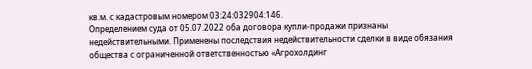кв.м. с кадастровым номером 03:24:032904:146.
Определением суда от 05.07.2022 оба договора купли-продажи признаны недействительными. Применены последствия недействительности сделки в виде обязания общества с ограниченной ответственностью «Агрохолдинг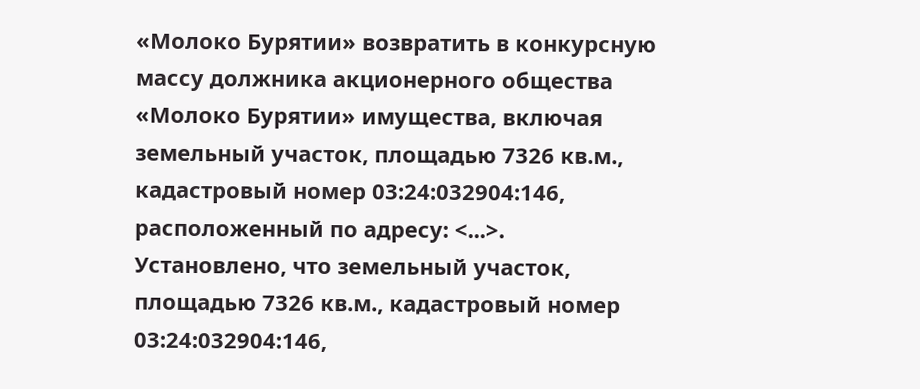«Молоко Бурятии» возвратить в конкурсную массу должника акционерного общества «Молоко Бурятии» имущества, включая земельный участок, площадью 7326 кв.м., кадастровый номер 03:24:032904:146, расположенный по адресу: <...>. Установлено, что земельный участок, площадью 7326 кв.м., кадастровый номер 03:24:032904:146,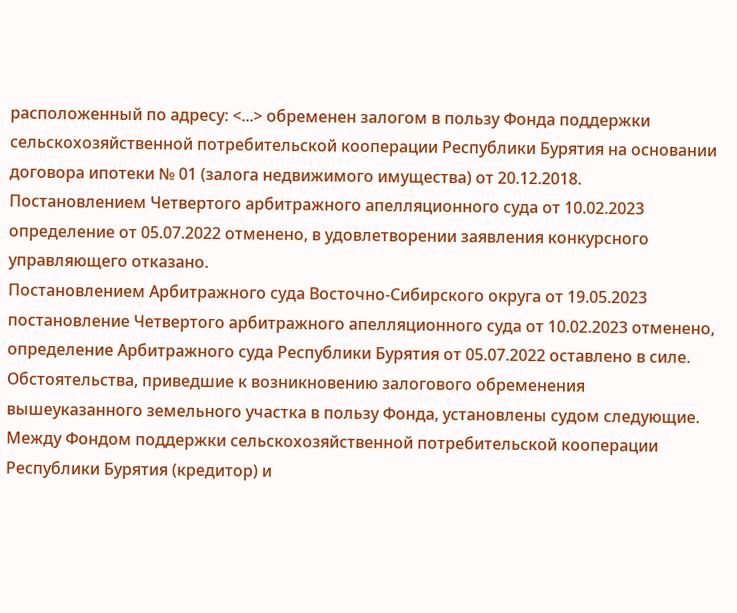расположенный по адресу: <...> обременен залогом в пользу Фонда поддержки сельскохозяйственной потребительской кооперации Республики Бурятия на основании договора ипотеки № 01 (залога недвижимого имущества) от 20.12.2018.
Постановлением Четвертого арбитражного апелляционного суда от 10.02.2023 определение от 05.07.2022 отменено, в удовлетворении заявления конкурсного управляющего отказано.
Постановлением Арбитражного суда Восточно-Сибирского округа от 19.05.2023 постановление Четвертого арбитражного апелляционного суда от 10.02.2023 отменено, определение Арбитражного суда Республики Бурятия от 05.07.2022 оставлено в силе.
Обстоятельства, приведшие к возникновению залогового обременения вышеуказанного земельного участка в пользу Фонда, установлены судом следующие.
Между Фондом поддержки сельскохозяйственной потребительской кооперации Республики Бурятия (кредитор) и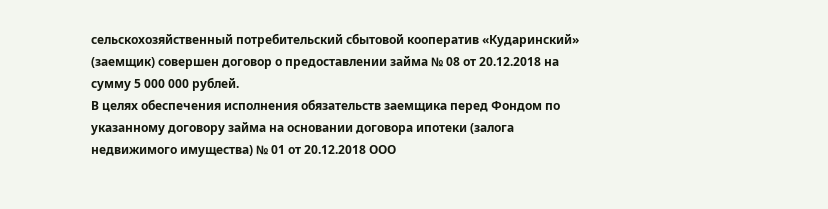сельскохозяйственный потребительский сбытовой кооператив «Кударинский» (заемщик) совершен договор о предоставлении займа № 08 от 20.12.2018 на сумму 5 000 000 рублей.
В целях обеспечения исполнения обязательств заемщика перед Фондом по указанному договору займа на основании договора ипотеки (залога недвижимого имущества) № 01 от 20.12.2018 ООО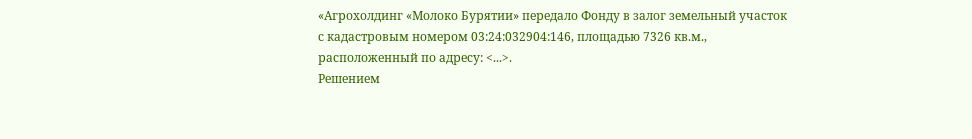«Агрохолдинг «Молоко Бурятии» передало Фонду в залог земельный участок с кадастровым номером 03:24:032904:146, площадью 7326 кв.м., расположенный по адресу: <...>.
Решением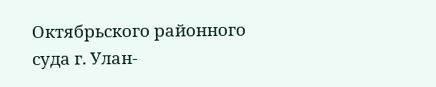Октябрьского районного суда г. Улан-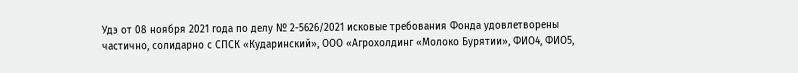Удэ от 08 ноября 2021 года по делу № 2-5626/2021 исковые требования Фонда удовлетворены частично, солидарно с СПСК «Кударинский», ООО «Агрохолдинг «Молоко Бурятии», ФИО4, ФИО5,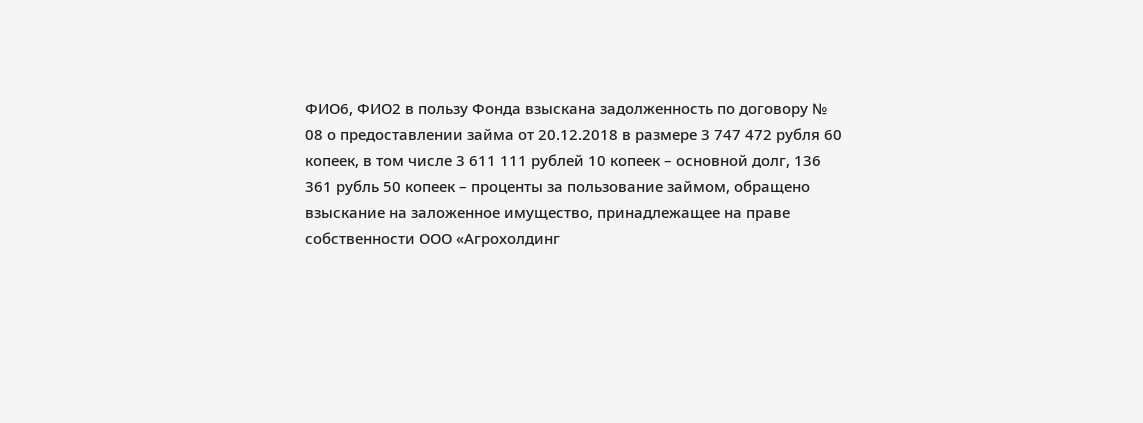ФИО6, ФИО2 в пользу Фонда взыскана задолженность по договору № 08 о предоставлении займа от 20.12.2018 в размере 3 747 472 рубля 60 копеек, в том числе 3 611 111 рублей 10 копеек – основной долг, 136 361 рубль 50 копеек – проценты за пользование займом, обращено взыскание на заложенное имущество, принадлежащее на праве собственности ООО «Агрохолдинг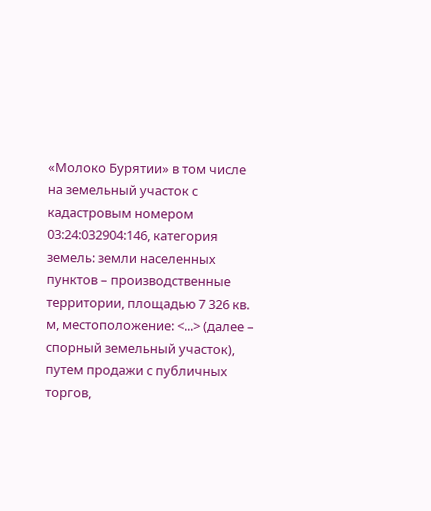«Молоко Бурятии» в том числе на земельный участок с кадастровым номером 03:24:032904:146, категория земель: земли населенных пунктов – производственные территории, площадью 7 326 кв. м, местоположение: <...> (далее – спорный земельный участок), путем продажи с публичных торгов,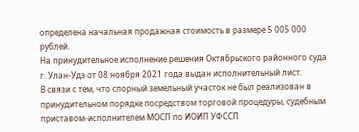определена начальная продажная стоимость в размере 5 005 000 рублей.
На принудительное исполнение решения Октябрьского районного суда г. Улан-Удэ от 08 ноября 2021 года выдан исполнительный лист.
В связи с тем, что спорный земельный участок не был реализован в принудительном порядке посредством торговой процедуры, судебным приставом-исполнителем МОСП по ИОИП УФССП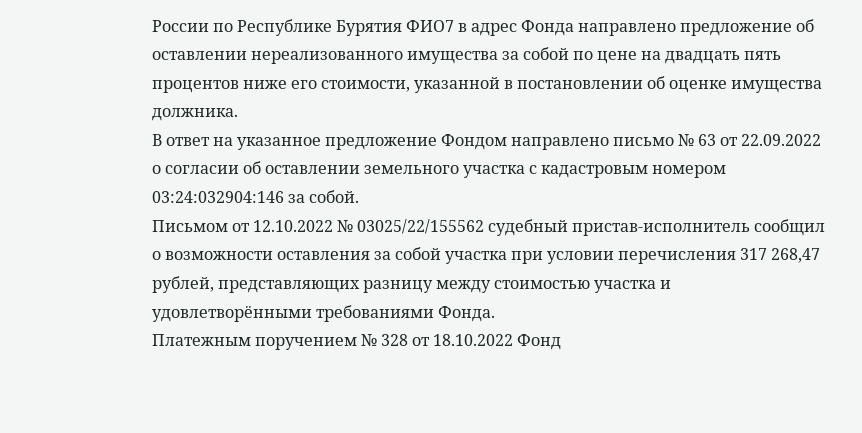России по Республике Бурятия ФИО7 в адрес Фонда направлено предложение об оставлении нереализованного имущества за собой по цене на двадцать пять процентов ниже его стоимости, указанной в постановлении об оценке имущества должника.
В ответ на указанное предложение Фондом направлено письмо № 63 от 22.09.2022 о согласии об оставлении земельного участка с кадастровым номером 03:24:032904:146 за собой.
Письмом от 12.10.2022 № 03025/22/155562 судебный пристав-исполнитель сообщил о возможности оставления за собой участка при условии перечисления 317 268,47 рублей, представляющих разницу между стоимостью участка и удовлетворёнными требованиями Фонда.
Платежным поручением № 328 от 18.10.2022 Фонд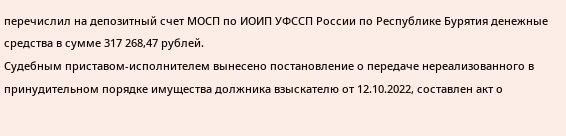перечислил на депозитный счет МОСП по ИОИП УФССП России по Республике Бурятия денежные средства в сумме 317 268,47 рублей.
Судебным приставом-исполнителем вынесено постановление о передаче нереализованного в принудительном порядке имущества должника взыскателю от 12.10.2022, составлен акт о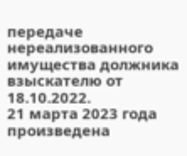передаче нереализованного имущества должника взыскателю от 18.10.2022.
21 марта 2023 года произведена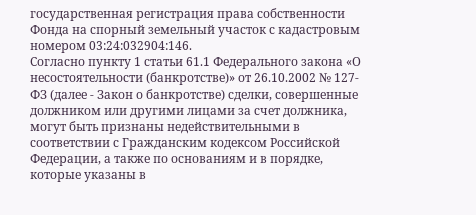государственная регистрация права собственности Фонда на спорный земельный участок с кадастровым номером 03:24:032904:146.
Согласно пункту 1 статьи 61.1 Федерального закона «О несостоятельности (банкротстве)» от 26.10.2002 № 127-ФЗ (далее - Закон о банкротстве) сделки, совершенные должником или другими лицами за счет должника, могут быть признаны недействительными в соответствии с Гражданским кодексом Российской Федерации, а также по основаниям и в порядке, которые указаны в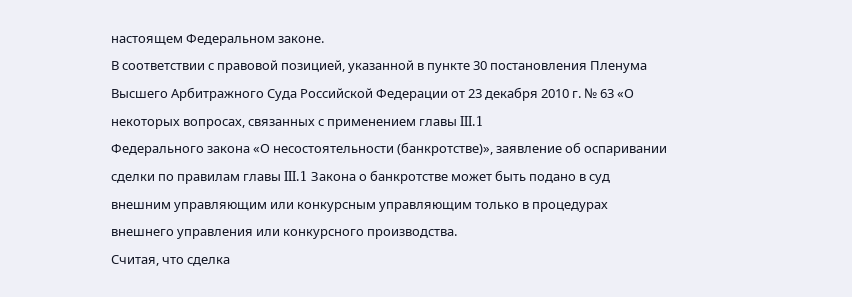настоящем Федеральном законе.
В соответствии с правовой позицией, указанной в пункте 30 постановления Пленума Высшего Арбитражного Суда Российской Федерации от 23 декабря 2010 г. № 63 «О некоторых вопросах, связанных с применением главы III.1
Федерального закона «О несостоятельности (банкротстве)», заявление об оспаривании сделки по правилам главы III.1 Закона о банкротстве может быть подано в суд внешним управляющим или конкурсным управляющим только в процедурах внешнего управления или конкурсного производства.
Считая, что сделка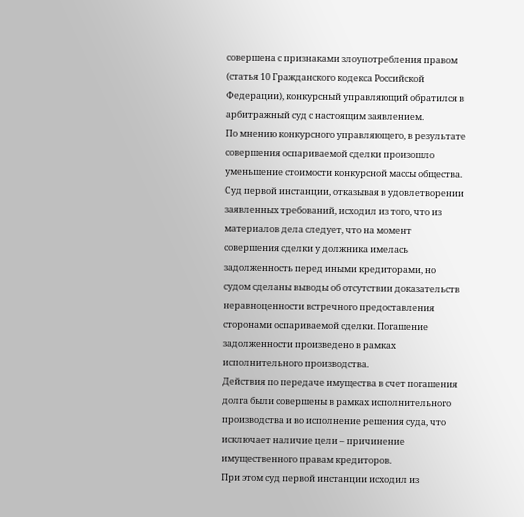совершена с признаками злоупотребления правом (статья 10 Гражданского кодекса Российской Федерации), конкурсный управляющий обратился в арбитражный суд с настоящим заявлением.
По мнению конкурсного управляющего, в результате совершения оспариваемой сделки произошло уменьшение стоимости конкурсной массы общества.
Суд первой инстанции, отказывая в удовлетворении заявленных требований, исходил из того, что из материалов дела следует, что на момент совершения сделки у должника имелась задолженность перед иными кредиторами, но судом сделаны выводы об отсутствии доказательств неравноценности встречного предоставления сторонами оспариваемой сделки. Погашение задолженности произведено в рамках исполнительного производства.
Действия по передаче имущества в счет погашения долга были совершены в рамках исполнительного производства и во исполнение решения суда, что исключает наличие цели – причинение имущественного правам кредиторов.
При этом суд первой инстанции исходил из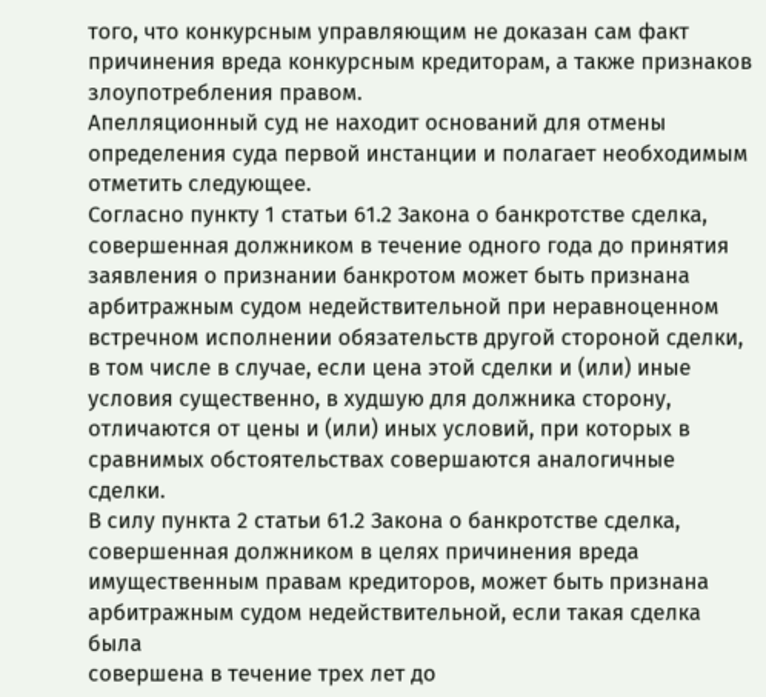того, что конкурсным управляющим не доказан сам факт причинения вреда конкурсным кредиторам, а также признаков злоупотребления правом.
Апелляционный суд не находит оснований для отмены определения суда первой инстанции и полагает необходимым отметить следующее.
Согласно пункту 1 статьи 61.2 Закона о банкротстве сделка, совершенная должником в течение одного года до принятия заявления о признании банкротом может быть признана арбитражным судом недействительной при неравноценном встречном исполнении обязательств другой стороной сделки, в том числе в случае, если цена этой сделки и (или) иные условия существенно, в худшую для должника сторону, отличаются от цены и (или) иных условий, при которых в сравнимых обстоятельствах совершаются аналогичные сделки.
В силу пункта 2 статьи 61.2 Закона о банкротстве сделка, совершенная должником в целях причинения вреда имущественным правам кредиторов, может быть признана арбитражным судом недействительной, если такая сделка была
совершена в течение трех лет до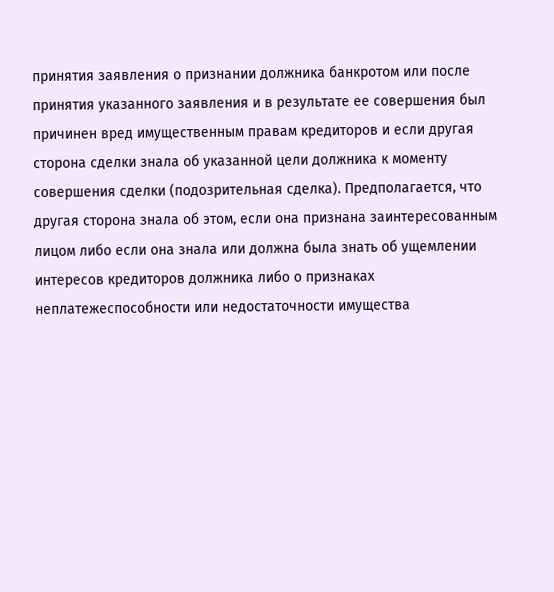принятия заявления о признании должника банкротом или после принятия указанного заявления и в результате ее совершения был причинен вред имущественным правам кредиторов и если другая сторона сделки знала об указанной цели должника к моменту совершения сделки (подозрительная сделка). Предполагается, что другая сторона знала об этом, если она признана заинтересованным лицом либо если она знала или должна была знать об ущемлении интересов кредиторов должника либо о признаках неплатежеспособности или недостаточности имущества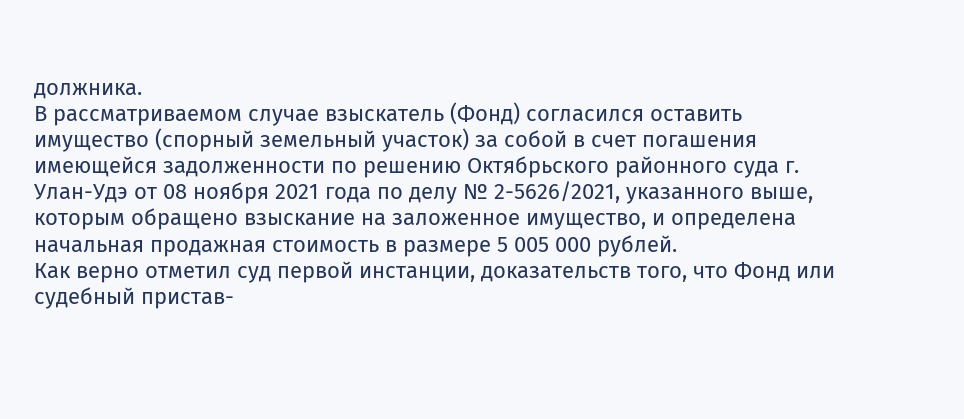должника.
В рассматриваемом случае взыскатель (Фонд) согласился оставить имущество (спорный земельный участок) за собой в счет погашения имеющейся задолженности по решению Октябрьского районного суда г. Улан-Удэ от 08 ноября 2021 года по делу № 2-5626/2021, указанного выше, которым обращено взыскание на заложенное имущество, и определена начальная продажная стоимость в размере 5 005 000 рублей.
Как верно отметил суд первой инстанции, доказательств того, что Фонд или судебный пристав-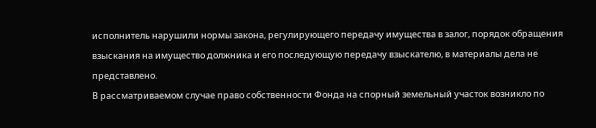исполнитель нарушили нормы закона, регулирующего передачу имущества в залог, порядок обращения взыскания на имущество должника и его последующую передачу взыскателю, в материалы дела не представлено.
В рассматриваемом случае право собственности Фонда на спорный земельный участок возникло по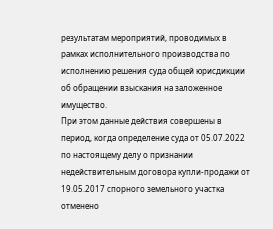результатам мероприятий, проводимых в рамках исполнительного производства по исполнению решения суда общей юрисдикции об обращении взыскания на заложенное имущество.
При этом данные действия совершены в период, когда определение суда от 05.07.2022 по настоящему делу о признании недействительным договора купли-продажи от 19.05.2017 спорного земельного участка отменено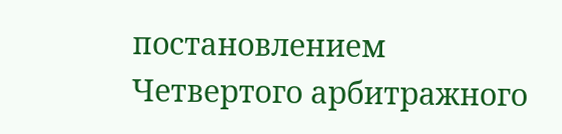постановлением Четвертого арбитражного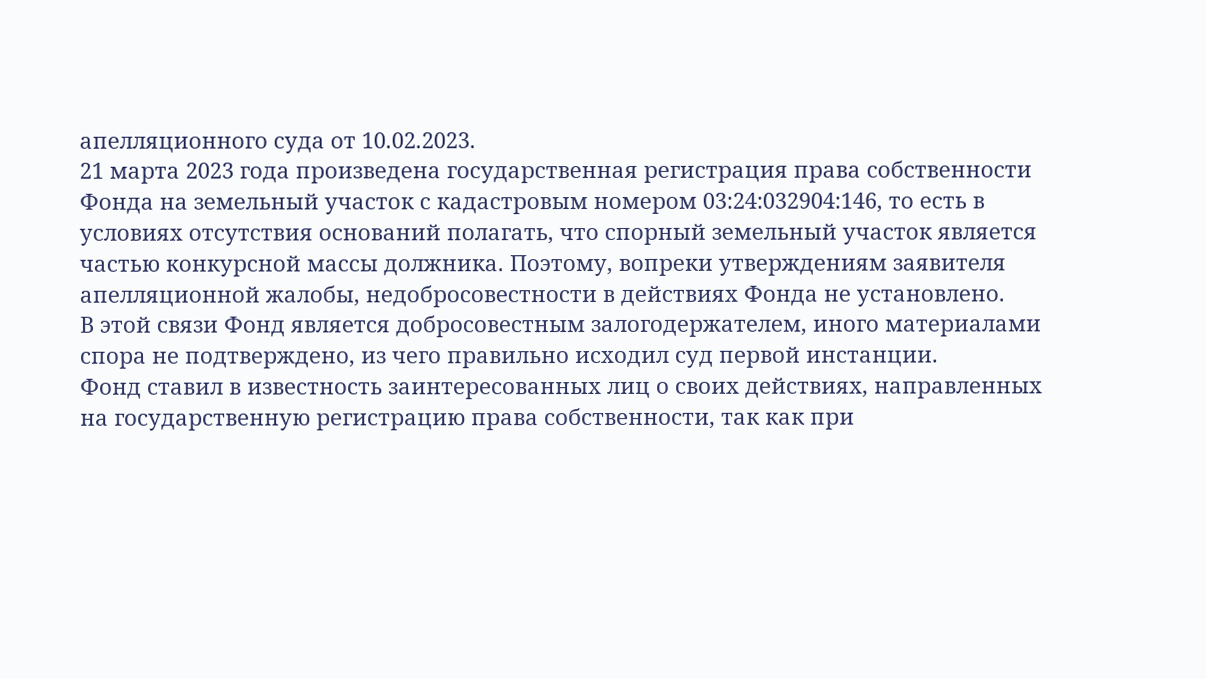апелляционного суда от 10.02.2023.
21 марта 2023 года произведена государственная регистрация права собственности Фонда на земельный участок с кадастровым номером 03:24:032904:146, то есть в условиях отсутствия оснований полагать, что спорный земельный участок является частью конкурсной массы должника. Поэтому, вопреки утверждениям заявителя апелляционной жалобы, недобросовестности в действиях Фонда не установлено.
В этой связи Фонд является добросовестным залогодержателем, иного материалами спора не подтверждено, из чего правильно исходил суд первой инстанции.
Фонд ставил в известность заинтересованных лиц о своих действиях, направленных на государственную регистрацию права собственности, так как при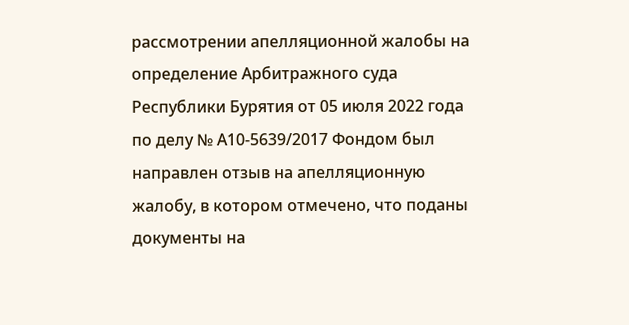рассмотрении апелляционной жалобы на определение Арбитражного суда Республики Бурятия от 05 июля 2022 года по делу № А10-5639/2017 Фондом был направлен отзыв на апелляционную жалобу, в котором отмечено, что поданы документы на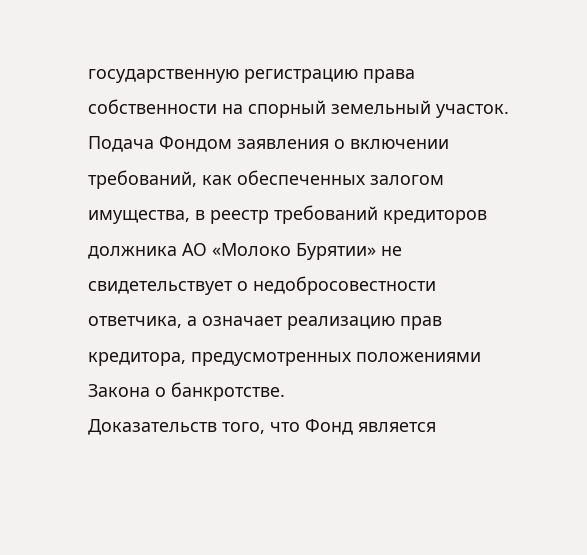государственную регистрацию права собственности на спорный земельный участок.
Подача Фондом заявления о включении требований, как обеспеченных залогом имущества, в реестр требований кредиторов должника АО «Молоко Бурятии» не свидетельствует о недобросовестности ответчика, а означает реализацию прав кредитора, предусмотренных положениями Закона о банкротстве.
Доказательств того, что Фонд является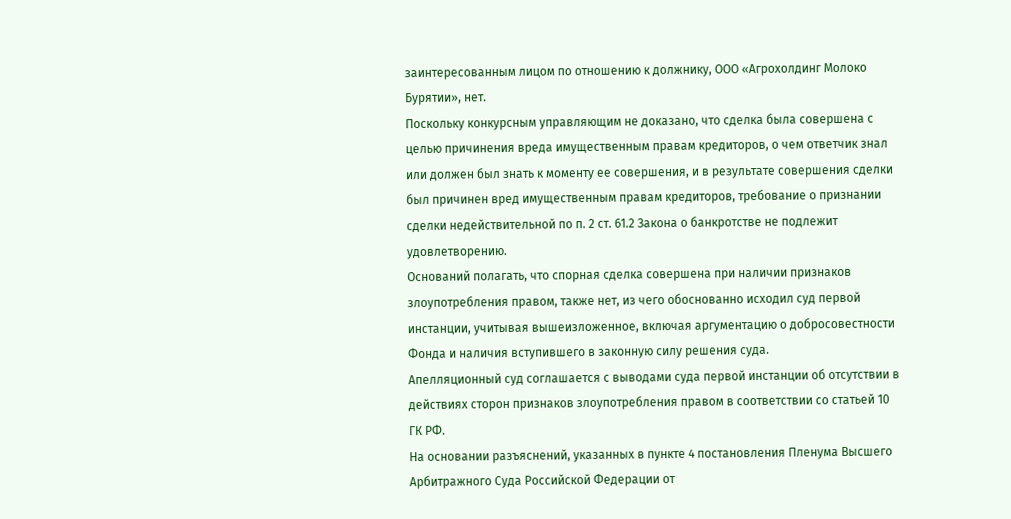заинтересованным лицом по отношению к должнику, ООО «Агрохолдинг Молоко Бурятии», нет.
Поскольку конкурсным управляющим не доказано, что сделка была совершена с целью причинения вреда имущественным правам кредиторов, о чем ответчик знал или должен был знать к моменту ее совершения, и в результате совершения сделки был причинен вред имущественным правам кредиторов, требование о признании сделки недействительной по п. 2 ст. 61.2 Закона о банкротстве не подлежит удовлетворению.
Оснований полагать, что спорная сделка совершена при наличии признаков злоупотребления правом, также нет, из чего обоснованно исходил суд первой инстанции, учитывая вышеизложенное, включая аргументацию о добросовестности Фонда и наличия вступившего в законную силу решения суда.
Апелляционный суд соглашается с выводами суда первой инстанции об отсутствии в действиях сторон признаков злоупотребления правом в соответствии со статьей 10 ГК РФ.
На основании разъяснений, указанных в пункте 4 постановления Пленума Высшего Арбитражного Суда Российской Федерации от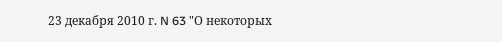23 декабря 2010 г. N 63 "О некоторых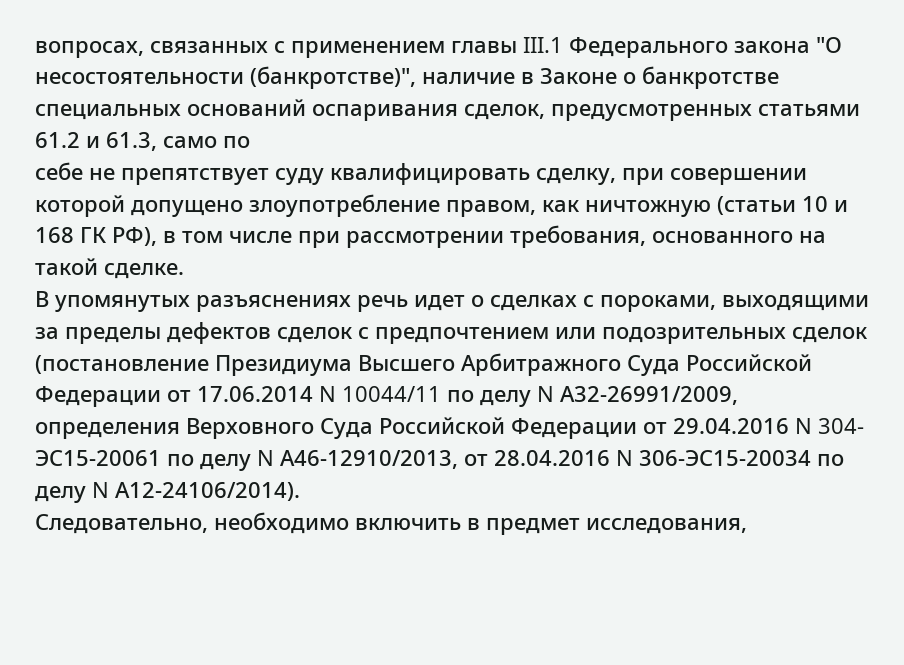вопросах, связанных с применением главы III.1 Федерального закона "О несостоятельности (банкротстве)", наличие в Законе о банкротстве специальных оснований оспаривания сделок, предусмотренных статьями 61.2 и 61.3, само по
себе не препятствует суду квалифицировать сделку, при совершении которой допущено злоупотребление правом, как ничтожную (статьи 10 и 168 ГК РФ), в том числе при рассмотрении требования, основанного на такой сделке.
В упомянутых разъяснениях речь идет о сделках с пороками, выходящими за пределы дефектов сделок с предпочтением или подозрительных сделок (постановление Президиума Высшего Арбитражного Суда Российской Федерации от 17.06.2014 N 10044/11 по делу N А32-26991/2009, определения Верховного Суда Российской Федерации от 29.04.2016 N 304-ЭС15-20061 по делу N А46-12910/2013, от 28.04.2016 N 306-ЭС15-20034 по делу N А12-24106/2014).
Следовательно, необходимо включить в предмет исследования,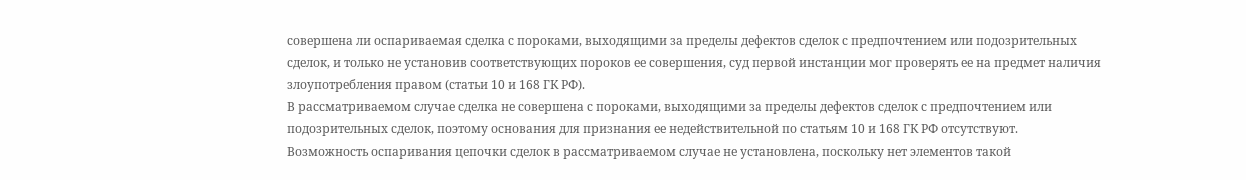совершена ли оспариваемая сделка с пороками, выходящими за пределы дефектов сделок с предпочтением или подозрительных сделок, и только не установив соответствующих пороков ее совершения, суд первой инстанции мог проверять ее на предмет наличия злоупотребления правом (статьи 10 и 168 ГК РФ).
В рассматриваемом случае сделка не совершена с пороками, выходящими за пределы дефектов сделок с предпочтением или подозрительных сделок, поэтому основания для признания ее недействительной по статьям 10 и 168 ГК РФ отсутствуют.
Возможность оспаривания цепочки сделок в рассматриваемом случае не установлена, поскольку нет элементов такой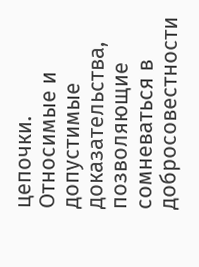цепочки.
Относимые и допустимые доказательства, позволяющие сомневаться в добросовестности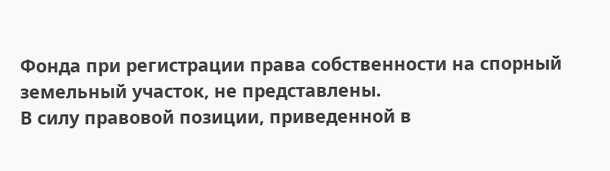Фонда при регистрации права собственности на спорный земельный участок, не представлены.
В силу правовой позиции, приведенной в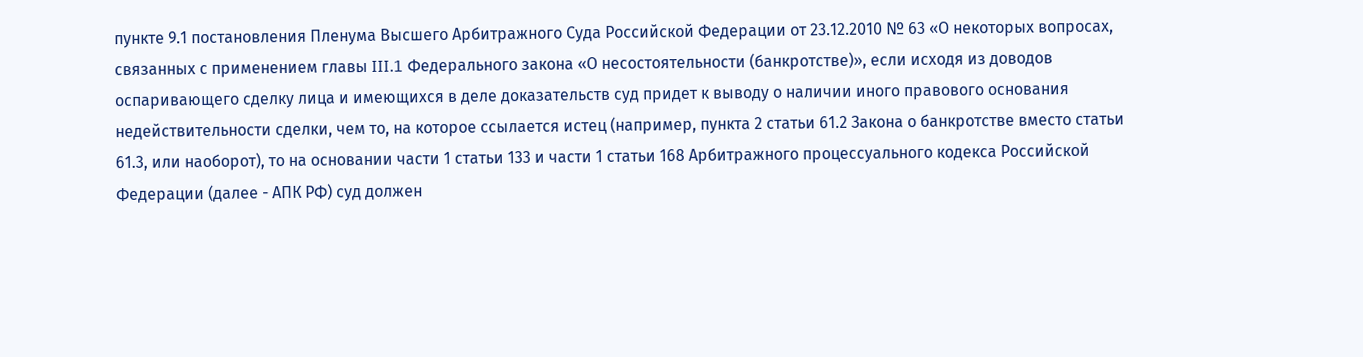пункте 9.1 постановления Пленума Высшего Арбитражного Суда Российской Федерации от 23.12.2010 № 63 «О некоторых вопросах, связанных с применением главы III.1 Федерального закона «О несостоятельности (банкротстве)», если исходя из доводов оспаривающего сделку лица и имеющихся в деле доказательств суд придет к выводу о наличии иного правового основания недействительности сделки, чем то, на которое ссылается истец (например, пункта 2 статьи 61.2 Закона о банкротстве вместо статьи 61.3, или наоборот), то на основании части 1 статьи 133 и части 1 статьи 168 Арбитражного процессуального кодекса Российской Федерации (далее - АПК РФ) суд должен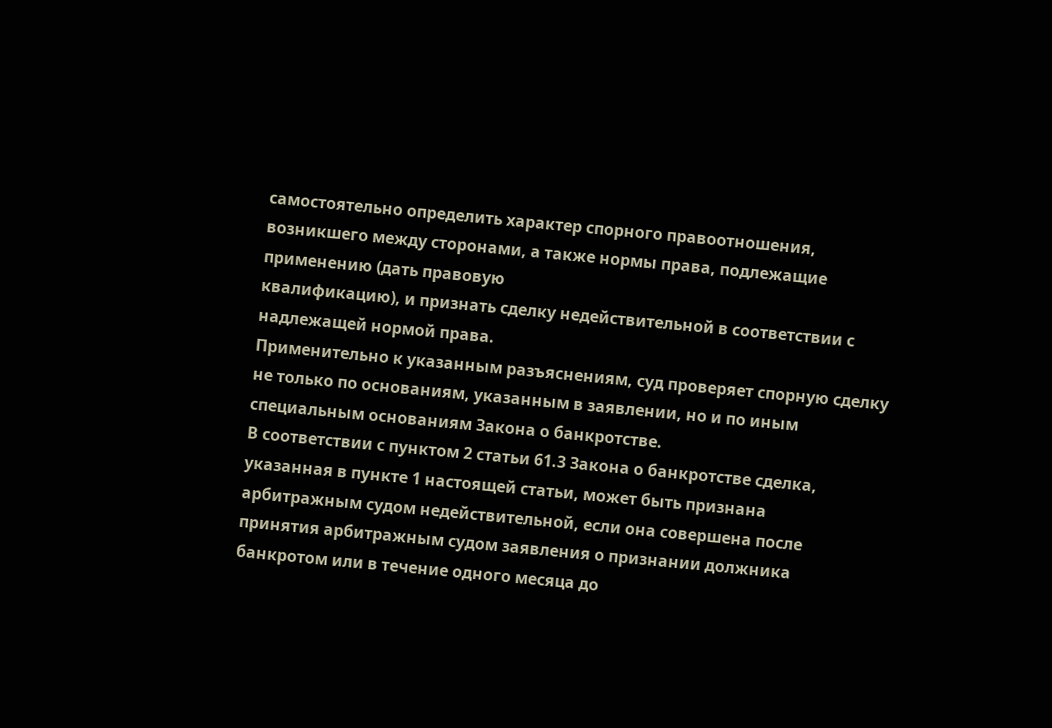самостоятельно определить характер спорного правоотношения, возникшего между сторонами, а также нормы права, подлежащие применению (дать правовую
квалификацию), и признать сделку недействительной в соответствии с надлежащей нормой права.
Применительно к указанным разъяснениям, суд проверяет спорную сделку не только по основаниям, указанным в заявлении, но и по иным специальным основаниям Закона о банкротстве.
В соответствии с пунктом 2 статьи 61.3 Закона о банкротстве сделка, указанная в пункте 1 настоящей статьи, может быть признана арбитражным судом недействительной, если она совершена после принятия арбитражным судом заявления о признании должника банкротом или в течение одного месяца до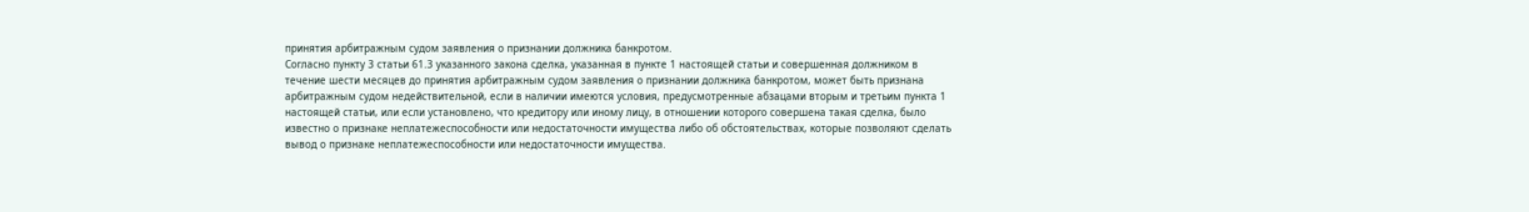принятия арбитражным судом заявления о признании должника банкротом.
Согласно пункту 3 статьи 61.3 указанного закона сделка, указанная в пункте 1 настоящей статьи и совершенная должником в течение шести месяцев до принятия арбитражным судом заявления о признании должника банкротом, может быть признана арбитражным судом недействительной, если в наличии имеются условия, предусмотренные абзацами вторым и третьим пункта 1 настоящей статьи, или если установлено, что кредитору или иному лицу, в отношении которого совершена такая сделка, было известно о признаке неплатежеспособности или недостаточности имущества либо об обстоятельствах, которые позволяют сделать вывод о признаке неплатежеспособности или недостаточности имущества.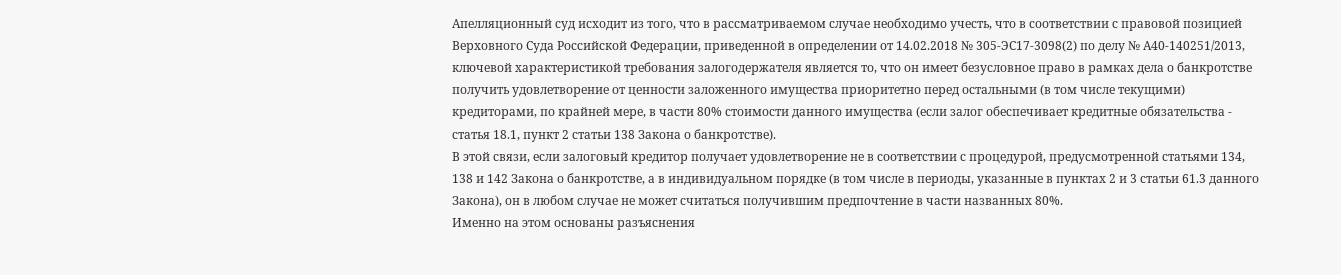Апелляционный суд исходит из того, что в рассматриваемом случае необходимо учесть, что в соответствии с правовой позицией Верховного Суда Российской Федерации, приведенной в определении от 14.02.2018 № 305-ЭС17-3098(2) по делу № А40-140251/2013, ключевой характеристикой требования залогодержателя является то, что он имеет безусловное право в рамках дела о банкротстве получить удовлетворение от ценности заложенного имущества приоритетно перед остальными (в том числе текущими) кредиторами, по крайней мере, в части 80% стоимости данного имущества (если залог обеспечивает кредитные обязательства - статья 18.1, пункт 2 статьи 138 Закона о банкротстве).
В этой связи, если залоговый кредитор получает удовлетворение не в соответствии с процедурой, предусмотренной статьями 134, 138 и 142 Закона о банкротстве, а в индивидуальном порядке (в том числе в периоды, указанные в пунктах 2 и 3 статьи 61.3 данного Закона), он в любом случае не может считаться получившим предпочтение в части названных 80%.
Именно на этом основаны разъяснения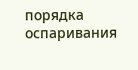порядка оспаривания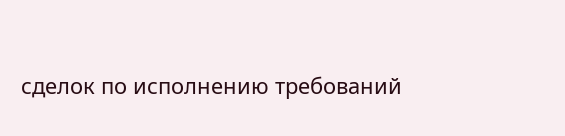сделок по исполнению требований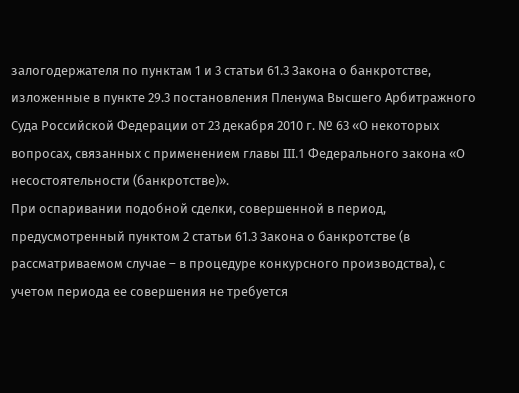залогодержателя по пунктам 1 и 3 статьи 61.3 Закона о банкротстве, изложенные в пункте 29.3 постановления Пленума Высшего Арбитражного Суда Российской Федерации от 23 декабря 2010 г. № 63 «О некоторых вопросах, связанных с применением главы III.1 Федерального закона «О несостоятельности (банкротстве)».
При оспаривании подобной сделки, совершенной в период, предусмотренный пунктом 2 статьи 61.3 Закона о банкротстве (в рассматриваемом случае – в процедуре конкурсного производства), с учетом периода ее совершения не требуется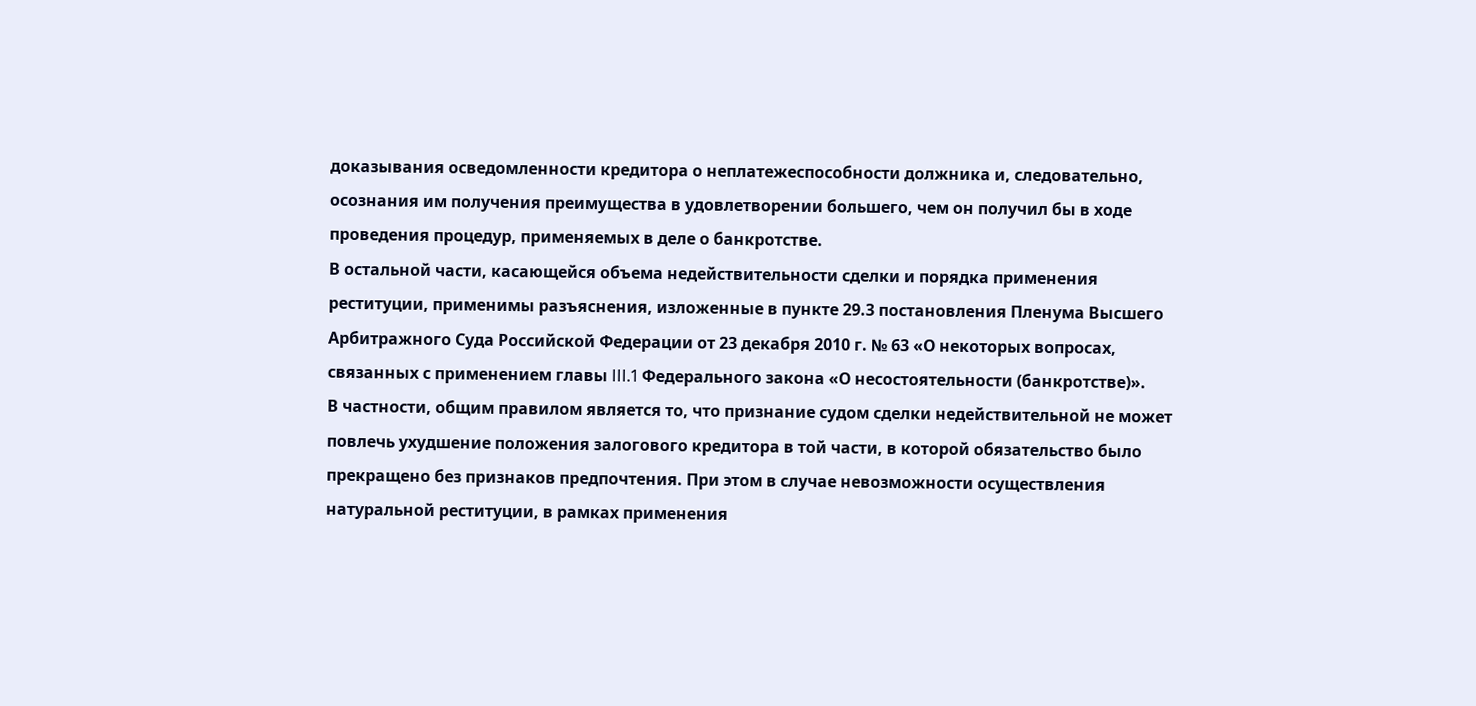доказывания осведомленности кредитора о неплатежеспособности должника и, следовательно, осознания им получения преимущества в удовлетворении большего, чем он получил бы в ходе проведения процедур, применяемых в деле о банкротстве.
В остальной части, касающейся объема недействительности сделки и порядка применения реституции, применимы разъяснения, изложенные в пункте 29.3 постановления Пленума Высшего Арбитражного Суда Российской Федерации от 23 декабря 2010 г. № 63 «О некоторых вопросах, связанных с применением главы III.1 Федерального закона «О несостоятельности (банкротстве)».
В частности, общим правилом является то, что признание судом сделки недействительной не может повлечь ухудшение положения залогового кредитора в той части, в которой обязательство было прекращено без признаков предпочтения. При этом в случае невозможности осуществления натуральной реституции, в рамках применения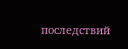последствий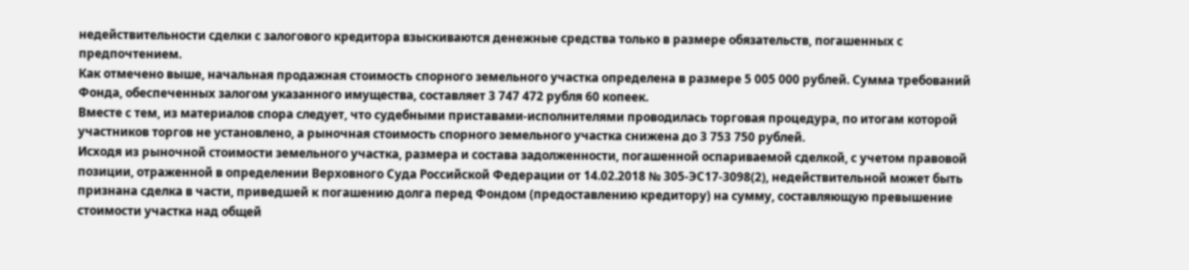недействительности сделки с залогового кредитора взыскиваются денежные средства только в размере обязательств, погашенных с предпочтением.
Как отмечено выше, начальная продажная стоимость спорного земельного участка определена в размере 5 005 000 рублей. Сумма требований Фонда, обеспеченных залогом указанного имущества, составляет 3 747 472 рубля 60 копеек.
Вместе с тем, из материалов спора следует, что судебными приставами-исполнителями проводилась торговая процедура, по итогам которой участников торгов не установлено, а рыночная стоимость спорного земельного участка снижена до 3 753 750 рублей.
Исходя из рыночной стоимости земельного участка, размера и состава задолженности, погашенной оспариваемой сделкой, с учетом правовой позиции, отраженной в определении Верховного Суда Российской Федерации от 14.02.2018 № 305-ЭС17-3098(2), недействительной может быть признана сделка в части, приведшей к погашению долга перед Фондом (предоставлению кредитору) на сумму, составляющую превышение стоимости участка над общей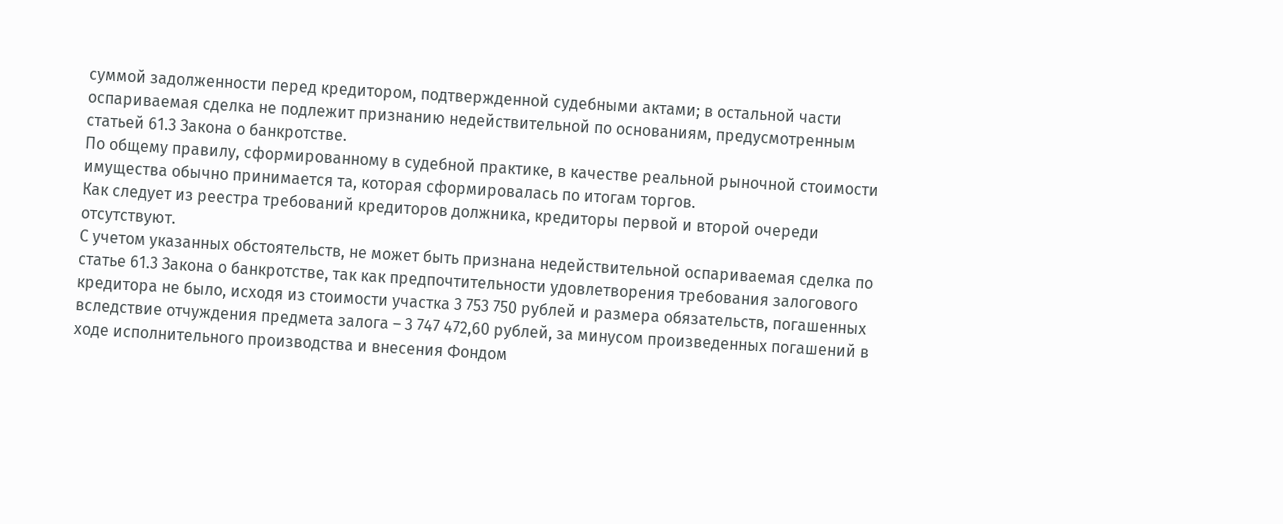суммой задолженности перед кредитором, подтвержденной судебными актами; в остальной части оспариваемая сделка не подлежит признанию недействительной по основаниям, предусмотренным статьей 61.3 Закона о банкротстве.
По общему правилу, сформированному в судебной практике, в качестве реальной рыночной стоимости имущества обычно принимается та, которая сформировалась по итогам торгов.
Как следует из реестра требований кредиторов должника, кредиторы первой и второй очереди отсутствуют.
С учетом указанных обстоятельств, не может быть признана недействительной оспариваемая сделка по статье 61.3 Закона о банкротстве, так как предпочтительности удовлетворения требования залогового кредитора не было, исходя из стоимости участка 3 753 750 рублей и размера обязательств, погашенных вследствие отчуждения предмета залога – 3 747 472,60 рублей, за минусом произведенных погашений в ходе исполнительного производства и внесения Фондом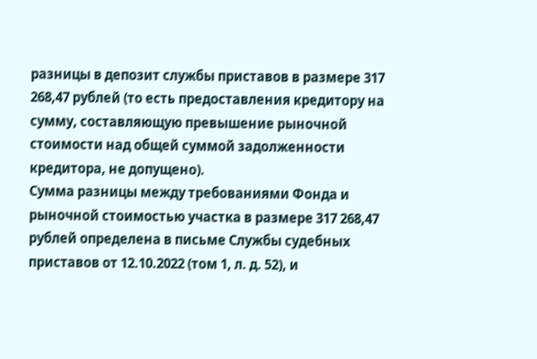разницы в депозит службы приставов в размере 317 268,47 рублей (то есть предоставления кредитору на сумму, составляющую превышение рыночной стоимости над общей суммой задолженности кредитора, не допущено).
Сумма разницы между требованиями Фонда и рыночной стоимостью участка в размере 317 268,47 рублей определена в письме Службы судебных приставов от 12.10.2022 (том 1, л. д. 52), и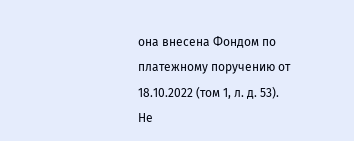она внесена Фондом по платежному поручению от 18.10.2022 (том 1, л. д. 53).
Не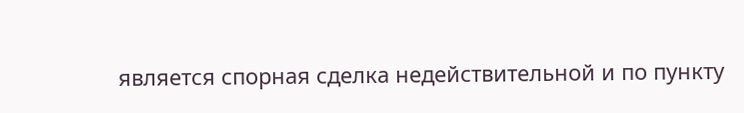является спорная сделка недействительной и по пункту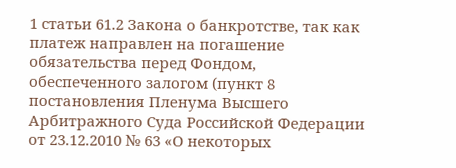1 статьи 61.2 Закона о банкротстве, так как платеж направлен на погашение обязательства перед Фондом, обеспеченного залогом (пункт 8 постановления Пленума Высшего Арбитражного Суда Российской Федерации от 23.12.2010 № 63 «О некоторых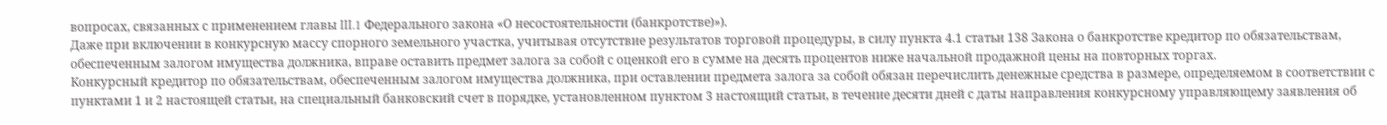вопросах, связанных с применением главы III.1 Федерального закона «О несостоятельности (банкротстве)»).
Даже при включении в конкурсную массу спорного земельного участка, учитывая отсутствие результатов торговой процедуры, в силу пункта 4.1 статьи 138 Закона о банкротстве кредитор по обязательствам, обеспеченным залогом имущества должника, вправе оставить предмет залога за собой с оценкой его в сумме на десять процентов ниже начальной продажной цены на повторных торгах.
Конкурсный кредитор по обязательствам, обеспеченным залогом имущества должника, при оставлении предмета залога за собой обязан перечислить денежные средства в размере, определяемом в соответствии с пунктами 1 и 2 настоящей статьи, на специальный банковский счет в порядке, установленном пунктом 3 настоящий статьи, в течение десяти дней с даты направления конкурсному управляющему заявления об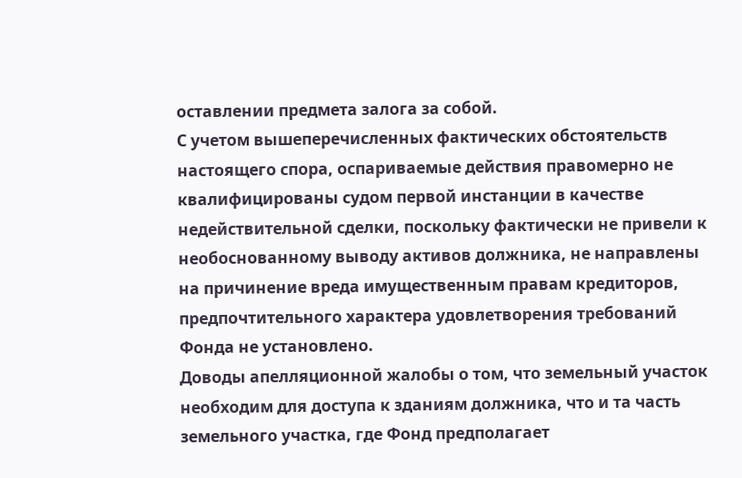оставлении предмета залога за собой.
С учетом вышеперечисленных фактических обстоятельств настоящего спора, оспариваемые действия правомерно не квалифицированы судом первой инстанции в качестве недействительной сделки, поскольку фактически не привели к необоснованному выводу активов должника, не направлены на причинение вреда имущественным правам кредиторов, предпочтительного характера удовлетворения требований Фонда не установлено.
Доводы апелляционной жалобы о том, что земельный участок необходим для доступа к зданиям должника, что и та часть земельного участка, где Фонд предполагает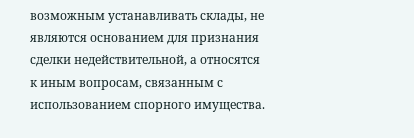возможным устанавливать склады, не являются основанием для признания сделки недействительной, а относятся к иным вопросам, связанным с использованием спорного имущества.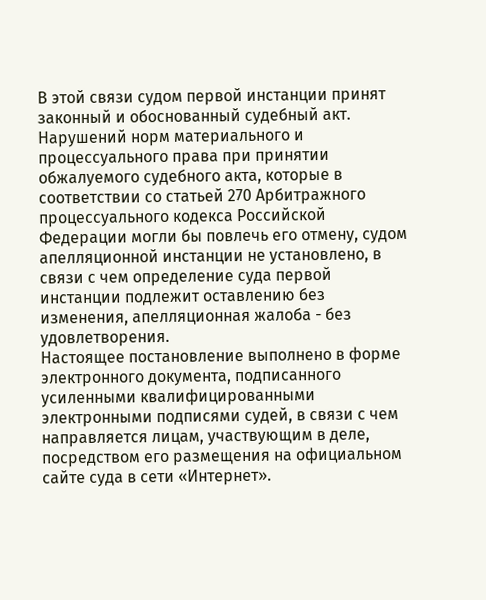В этой связи судом первой инстанции принят законный и обоснованный судебный акт.
Нарушений норм материального и процессуального права при принятии обжалуемого судебного акта, которые в соответствии со статьей 270 Арбитражного процессуального кодекса Российской Федерации могли бы повлечь его отмену, судом апелляционной инстанции не установлено, в связи с чем определение суда первой инстанции подлежит оставлению без изменения, апелляционная жалоба - без удовлетворения.
Настоящее постановление выполнено в форме электронного документа, подписанного усиленными квалифицированными электронными подписями судей, в связи с чем направляется лицам, участвующим в деле, посредством его размещения на официальном сайте суда в сети «Интернет».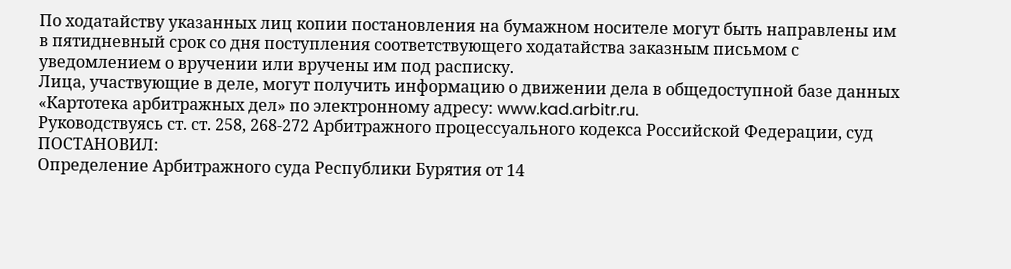По ходатайству указанных лиц копии постановления на бумажном носителе могут быть направлены им в пятидневный срок со дня поступления соответствующего ходатайства заказным письмом с уведомлением о вручении или вручены им под расписку.
Лица, участвующие в деле, могут получить информацию о движении дела в общедоступной базе данных «Картотека арбитражных дел» по электронному адресу: www.kad.arbitr.ru.
Руководствуясь ст. ст. 258, 268-272 Арбитражного процессуального кодекса Российской Федерации, суд
ПОСТАНОВИЛ:
Определение Арбитражного суда Республики Бурятия от 14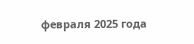февраля 2025 года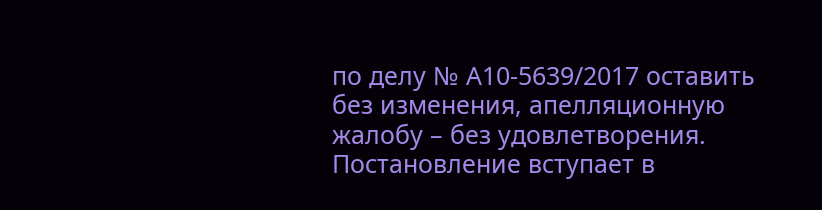по делу № А10-5639/2017 оставить без изменения, апелляционную жалобу – без удовлетворения.
Постановление вступает в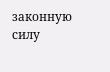законную силу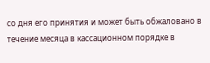со дня его принятия и может быть обжаловано в течение месяца в кассационном порядке в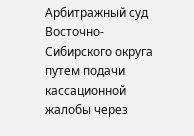Арбитражный суд Восточно-Сибирского округа путем подачи кассационной жалобы через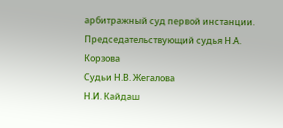арбитражный суд первой инстанции.
Председательствующий судья Н.А. Корзова
Судьи Н.В. Жегалова
Н.И. Кайдаш